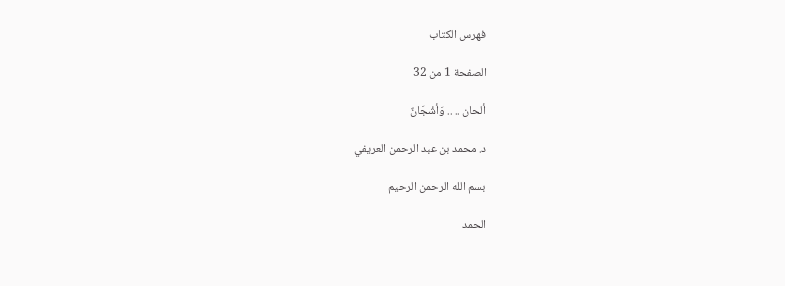فهرس الكتاب

الصفحة 1 من 32

ألحان .. .. وَأشْجَانٌ

د. محمد بن عبد الرحمن العريفي

بسم الله الرحمن الرحيم

الحمد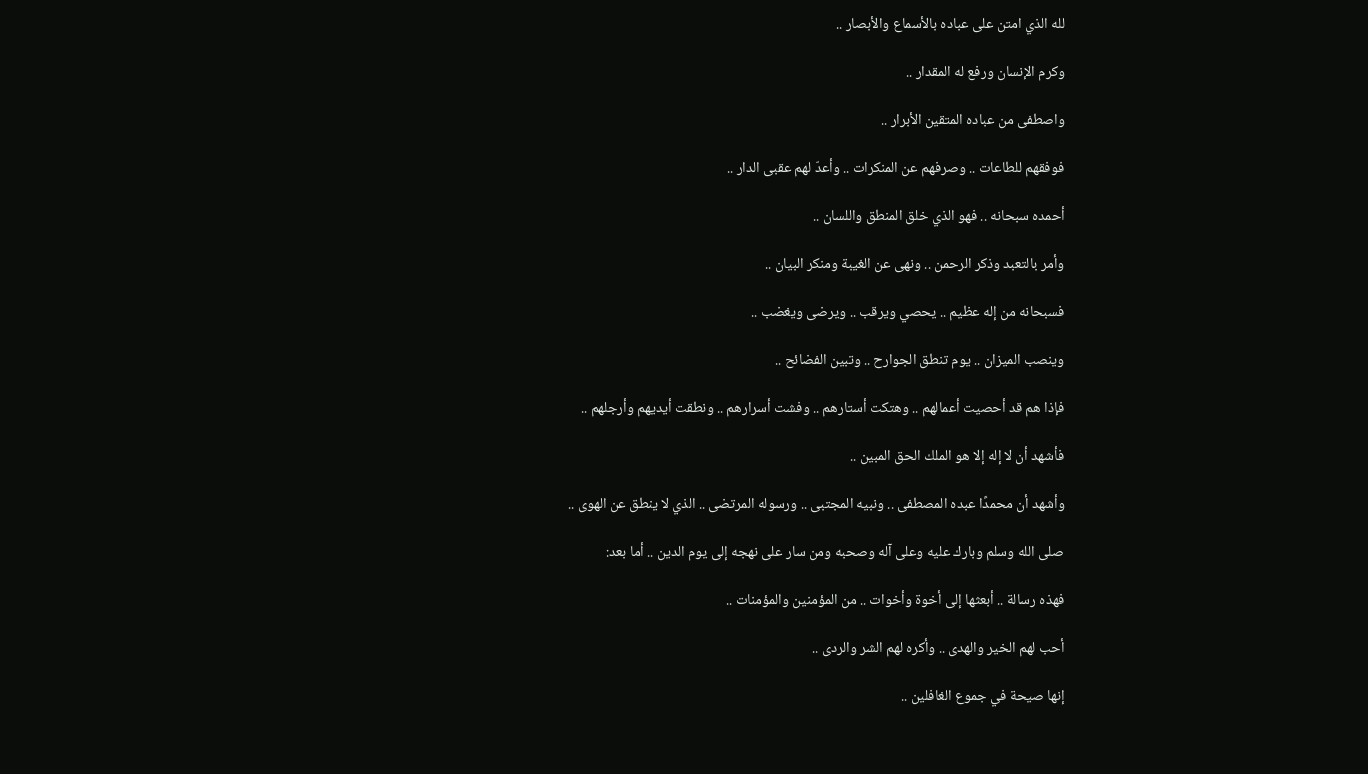لله الذي امتن على عباده بالأسماع والأبصار ..

وكرم الإنسان ورفع له المقدار ..

واصطفى من عباده المتقين الأبرار ..

فوفقهم للطاعات .. وصرفهم عن المنكرات .. وأعدّ لهم عقبى الدار ..

أحمده سبحانه .. فهو الذي خلق المنطق واللسان ..

وأمر بالتعبد وذكر الرحمن .. ونهى عن الغيبة ومنكر البيان ..

فسبحانه من إله عظيم .. يحصي ويرقب .. ويرضى ويغضب ..

وينصب الميزان .. يوم تنطق الجوارح .. وتبين الفضائح ..

فإذا هم قد أحصيت أعمالهم .. وهتكت أستارهم .. وفشت أسرارهم .. ونطقت أيديهم وأرجلهم ..

فأشهد أن لا إله إلا هو الملك الحق المبين ..

وأشهد أن محمدًا عبده المصطفى .. ونبيه المجتبى .. ورسوله المرتضى .. الذي لا ينطق عن الهوى ..

صلى الله وسلم وبارك عليه وعلى آله وصحبه ومن سار على نهجه إلى يوم الدين .. أما بعد:

فهذه رسالة .. أبعثها إلى أخوة وأخوات .. من المؤمنين والمؤمنات ..

أحب لهم الخير والهدى .. وأكره لهم الشر والردى ..

إنها صيحة في جموع الغافلين ..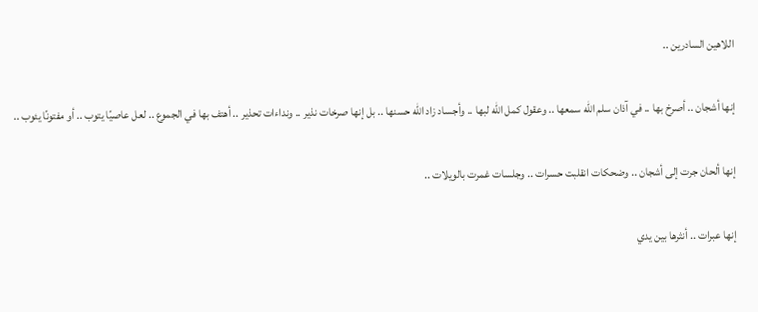اللاهين السادرين ..

إنها أشجان .. أصرخ بها .. في آذان سلم الله سمعها .. وعقول كمل الله لبها .. وأجساد زاد الله حسنها .. بل إنها صرخات نذير .. ونداءات تحذير .. أهتف بها في الجموع .. لعل عاصيًا يتوب .. أو مفتونًا يئوب ..

إنها ألحان جرت إلى أشجان .. وضحكات انقلبت حسرات .. وجلسات غمرت بالويلات ..

إنها عبرات .. أنثرها بين يدي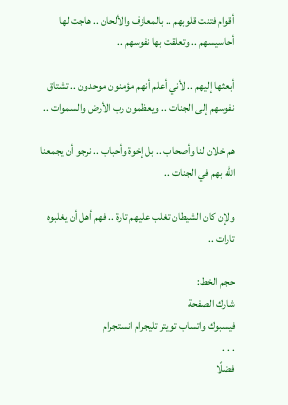أقوام فتنت قلوبهم .. بالمعازف والألحان .. هاجت لها أحاسيسهم .. وتعلقت بها نفوسهم ..

أبعثها إليهم .. لأني أعلم أنهم مؤمنون موحدون .. تشتاق نفوسهم إلى الجنات .. ويعظمون رب الأرض والسموات ..

هم خلان لنا وأصحاب .. بل إخوة وأحباب .. نرجو أن يجمعنا الله بهم في الجنات ..

ولإن كان الشيطان تغلب عليهم تارة .. فهم أهل أن يغلبوه تارات ..

حجم الخط:
شارك الصفحة
فيسبوك واتساب تويتر تليجرام انستجرام
. . .
فضلًا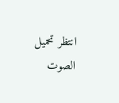انتظر تحميل الصوت